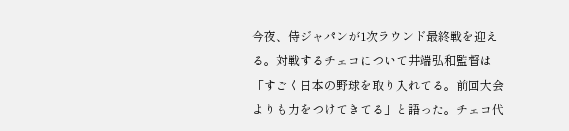今夜、侍ジャパンが1次ラウンド最終戦を迎える。対戦するチェコについて井端弘和監督は「すごく日本の野球を取り入れてる。前回大会よりも力をつけてきてる」と語った。チェコ代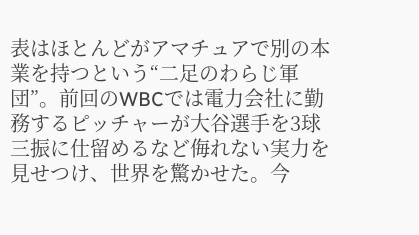表はほとんどがアマチュアで別の本業を持つという“二足のわらじ軍団”。前回のWBCでは電力会社に勤務するピッチャーが大谷選手を3球三振に仕留めるなど侮れない実力を見せつけ、世界を驚かせた。今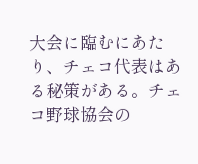大会に臨むにあたり、チェコ代表はある秘策がある。チェコ野球協会の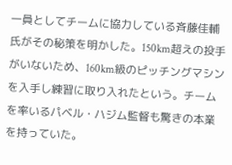一員としてチームに協力している斉藤佳輔氏がその秘策を明かした。150km超えの投手がいないため、160km級のピッチングマシンを入手し練習に取り入れたという。チームを率いるパベル・ハジム監督も驚きの本業を持っていた。